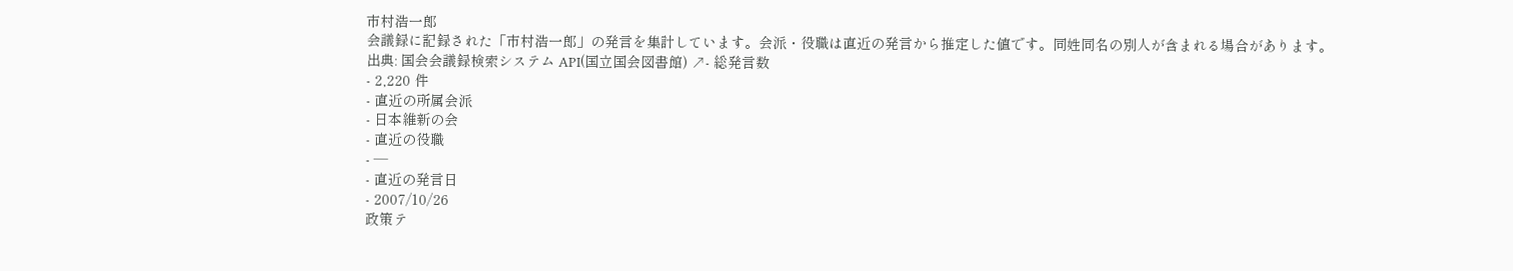市村浩一郎
会議録に記録された「市村浩一郎」の発言を集計しています。会派・役職は直近の発言から推定した値です。同姓同名の別人が含まれる場合があります。
出典: 国会会議録検索システム API(国立国会図書館) ↗- 総発言数
- 2,220 件
- 直近の所属会派
- 日本維新の会
- 直近の役職
- —
- 直近の発言日
- 2007/10/26
政策テ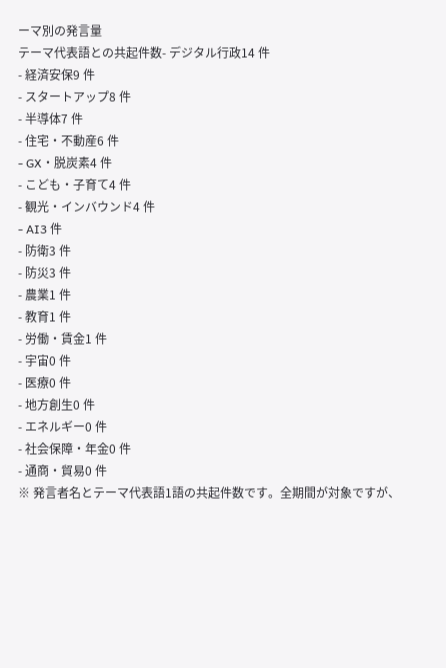ーマ別の発言量
テーマ代表語との共起件数- デジタル行政14 件
- 経済安保9 件
- スタートアップ8 件
- 半導体7 件
- 住宅・不動産6 件
- GX・脱炭素4 件
- こども・子育て4 件
- 観光・インバウンド4 件
- AI3 件
- 防衛3 件
- 防災3 件
- 農業1 件
- 教育1 件
- 労働・賃金1 件
- 宇宙0 件
- 医療0 件
- 地方創生0 件
- エネルギー0 件
- 社会保障・年金0 件
- 通商・貿易0 件
※ 発言者名とテーマ代表語1語の共起件数です。全期間が対象ですが、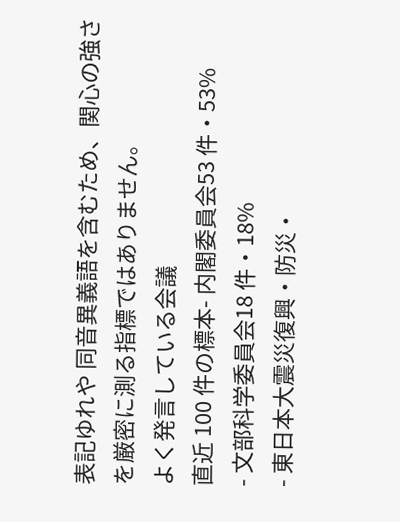表記ゆれや 同音異義語を含むため、関心の強さを厳密に測る指標ではありません。
よく発言している会議
直近 100 件の標本- 内閣委員会53 件・53%
- 文部科学委員会18 件・18%
- 東日本大震災復興・防災・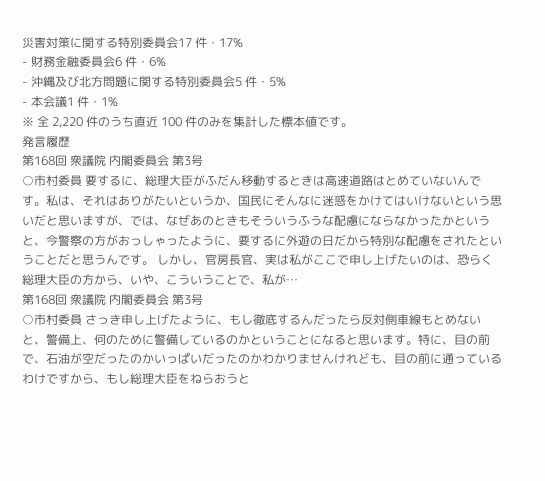災害対策に関する特別委員会17 件・17%
- 財務金融委員会6 件・6%
- 沖縄及び北方問題に関する特別委員会5 件・5%
- 本会議1 件・1%
※ 全 2,220 件のうち直近 100 件のみを集計した標本値です。
発言履歴
第168回 衆議院 内閣委員会 第3号
○市村委員 要するに、総理大臣がふだん移動するときは高速道路はとめていないんです。私は、それはありがたいというか、国民にそんなに迷惑をかけてはいけないという思いだと思いますが、では、なぜあのときもそういうふうな配慮にならなかったかというと、今警察の方がおっしゃったように、要するに外遊の日だから特別な配慮をされたということだと思うんです。 しかし、官房長官、実は私がここで申し上げたいのは、恐らく総理大臣の方から、いや、こういうことで、私が…
第168回 衆議院 内閣委員会 第3号
○市村委員 さっき申し上げたように、もし徹底するんだったら反対側車線もとめないと、警備上、何のために警備しているのかということになると思います。特に、目の前で、石油が空だったのかいっぱいだったのかわかりませんけれども、目の前に通っているわけですから、もし総理大臣をねらおうと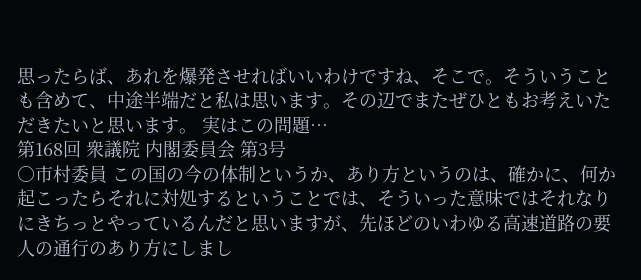思ったらば、あれを爆発させればいいわけですね、そこで。そういうことも含めて、中途半端だと私は思います。その辺でまたぜひともお考えいただきたいと思います。 実はこの問題…
第168回 衆議院 内閣委員会 第3号
○市村委員 この国の今の体制というか、あり方というのは、確かに、何か起こったらそれに対処するということでは、そういった意味ではそれなりにきちっとやっているんだと思いますが、先ほどのいわゆる高速道路の要人の通行のあり方にしまし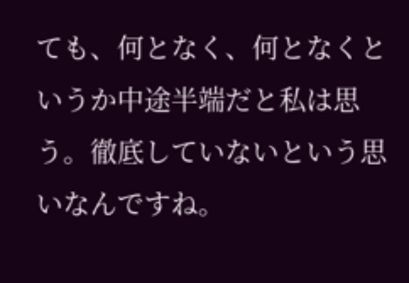ても、何となく、何となくというか中途半端だと私は思う。徹底していないという思いなんですね。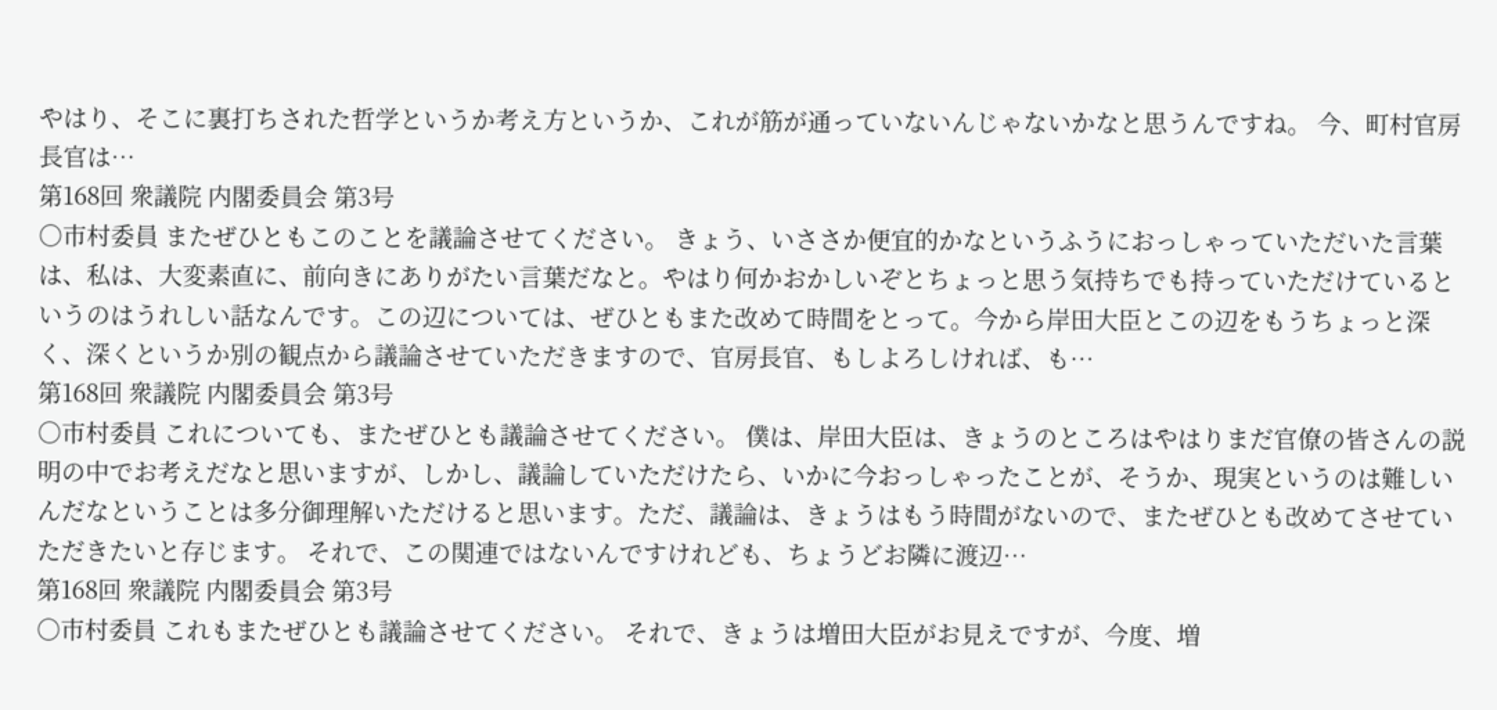やはり、そこに裏打ちされた哲学というか考え方というか、これが筋が通っていないんじゃないかなと思うんですね。 今、町村官房長官は…
第168回 衆議院 内閣委員会 第3号
○市村委員 またぜひともこのことを議論させてください。 きょう、いささか便宜的かなというふうにおっしゃっていただいた言葉は、私は、大変素直に、前向きにありがたい言葉だなと。やはり何かおかしいぞとちょっと思う気持ちでも持っていただけているというのはうれしい話なんです。この辺については、ぜひともまた改めて時間をとって。今から岸田大臣とこの辺をもうちょっと深く、深くというか別の観点から議論させていただきますので、官房長官、もしよろしければ、も…
第168回 衆議院 内閣委員会 第3号
○市村委員 これについても、またぜひとも議論させてください。 僕は、岸田大臣は、きょうのところはやはりまだ官僚の皆さんの説明の中でお考えだなと思いますが、しかし、議論していただけたら、いかに今おっしゃったことが、そうか、現実というのは難しいんだなということは多分御理解いただけると思います。ただ、議論は、きょうはもう時間がないので、またぜひとも改めてさせていただきたいと存じます。 それで、この関連ではないんですけれども、ちょうどお隣に渡辺…
第168回 衆議院 内閣委員会 第3号
○市村委員 これもまたぜひとも議論させてください。 それで、きょうは増田大臣がお見えですが、今度、増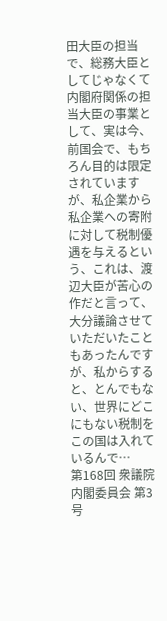田大臣の担当で、総務大臣としてじゃなくて内閣府関係の担当大臣の事業として、実は今、前国会で、もちろん目的は限定されていますが、私企業から私企業への寄附に対して税制優遇を与えるという、これは、渡辺大臣が苦心の作だと言って、大分議論させていただいたこともあったんですが、私からすると、とんでもない、世界にどこにもない税制をこの国は入れているんで…
第168回 衆議院 内閣委員会 第3号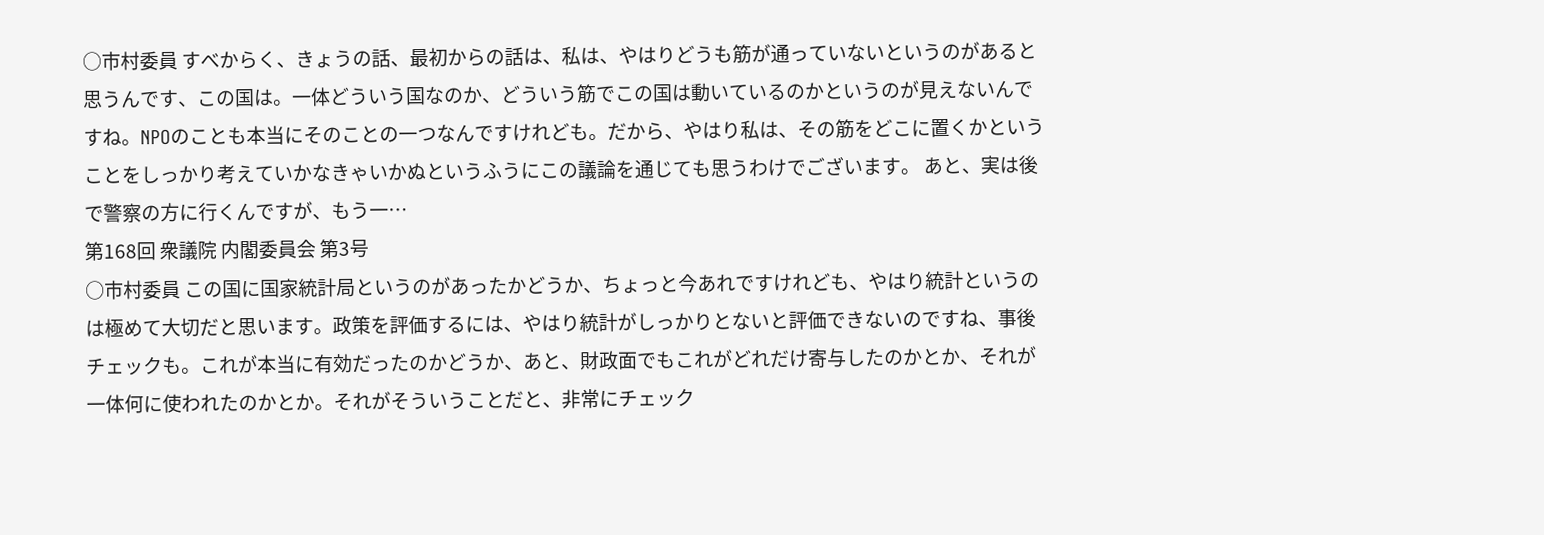○市村委員 すべからく、きょうの話、最初からの話は、私は、やはりどうも筋が通っていないというのがあると思うんです、この国は。一体どういう国なのか、どういう筋でこの国は動いているのかというのが見えないんですね。NPOのことも本当にそのことの一つなんですけれども。だから、やはり私は、その筋をどこに置くかということをしっかり考えていかなきゃいかぬというふうにこの議論を通じても思うわけでございます。 あと、実は後で警察の方に行くんですが、もう一…
第168回 衆議院 内閣委員会 第3号
○市村委員 この国に国家統計局というのがあったかどうか、ちょっと今あれですけれども、やはり統計というのは極めて大切だと思います。政策を評価するには、やはり統計がしっかりとないと評価できないのですね、事後チェックも。これが本当に有効だったのかどうか、あと、財政面でもこれがどれだけ寄与したのかとか、それが一体何に使われたのかとか。それがそういうことだと、非常にチェック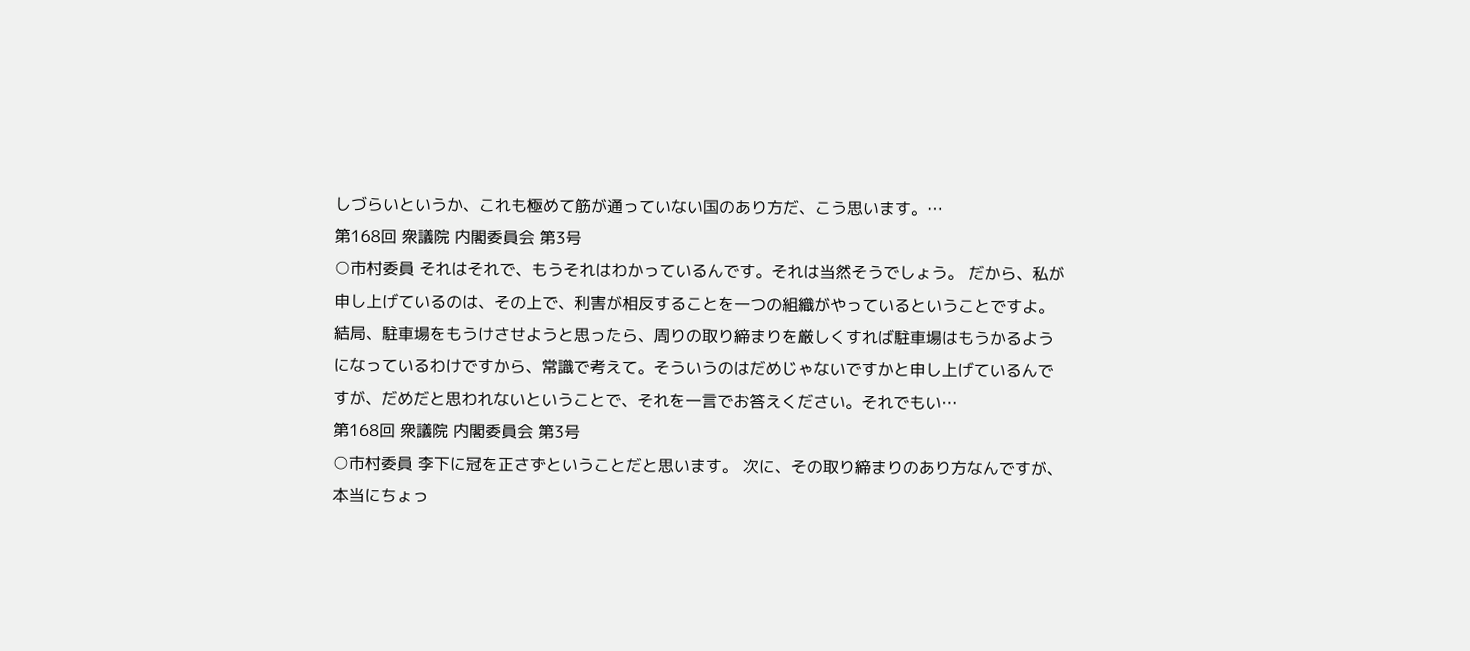しづらいというか、これも極めて筋が通っていない国のあり方だ、こう思います。…
第168回 衆議院 内閣委員会 第3号
○市村委員 それはそれで、もうそれはわかっているんです。それは当然そうでしょう。 だから、私が申し上げているのは、その上で、利害が相反することを一つの組織がやっているということですよ。結局、駐車場をもうけさせようと思ったら、周りの取り締まりを厳しくすれば駐車場はもうかるようになっているわけですから、常識で考えて。そういうのはだめじゃないですかと申し上げているんですが、だめだと思われないということで、それを一言でお答えください。それでもい…
第168回 衆議院 内閣委員会 第3号
○市村委員 李下に冠を正さずということだと思います。 次に、その取り締まりのあり方なんですが、本当にちょっ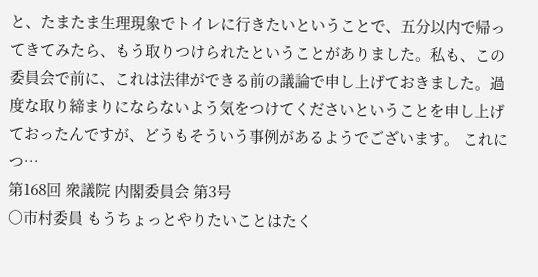と、たまたま生理現象でトイレに行きたいということで、五分以内で帰ってきてみたら、もう取りつけられたということがありました。私も、この委員会で前に、これは法律ができる前の議論で申し上げておきました。過度な取り締まりにならないよう気をつけてくださいということを申し上げておったんですが、どうもそういう事例があるようでございます。 これにつ…
第168回 衆議院 内閣委員会 第3号
○市村委員 もうちょっとやりたいことはたく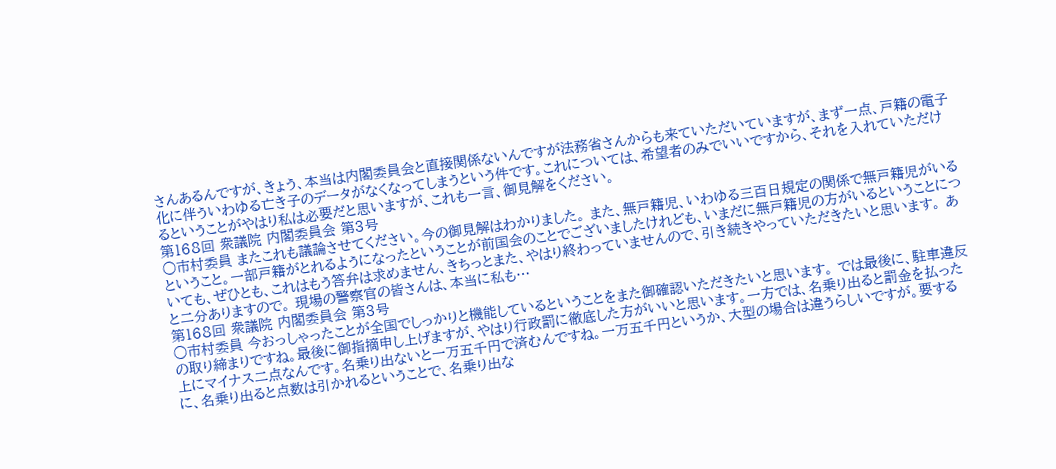さんあるんですが、きょう、本当は内閣委員会と直接関係ないんですが法務省さんからも来ていただいていますが、まず一点、戸籍の電子化に伴ういわゆる亡き子のデータがなくなってしまうという件です。これについては、希望者のみでいいですから、それを入れていただけるということがやはり私は必要だと思いますが、これも一言、御見解をください。
第168回 衆議院 内閣委員会 第3号
○市村委員 またこれも議論させてください。今の御見解はわかりました。 また、無戸籍児、いわゆる三百日規定の関係で無戸籍児がいるということ。一部戸籍がとれるようになったということが前国会のことでございましたけれども、いまだに無戸籍児の方がいるということについても、ぜひとも、これはもう答弁は求めません、きちっとまた、やはり終わっていませんので、引き続きやっていただきたいと思います。 あと二分ありますので。 現場の警察官の皆さんは、本当に私も…
第168回 衆議院 内閣委員会 第3号
○市村委員 今おっしゃったことが全国でしっかりと機能しているということをまた御確認いただきたいと思います。 では最後に、駐車違反の取り締まりですね。最後に御指摘申し上げますが、やはり行政罰に徹底した方がいいと思います。一方では、名乗り出ると罰金を払った上にマイナス二点なんです。名乗り出ないと一万五千円で済むんですね。一万五千円というか、大型の場合は違うらしいですが。要するに、名乗り出ると点数は引かれるということで、名乗り出な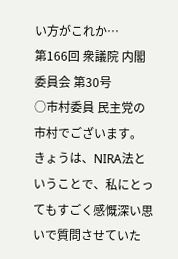い方がこれか…
第166回 衆議院 内閣委員会 第30号
○市村委員 民主党の市村でございます。 きょうは、NIRA法ということで、私にとってもすごく感慨深い思いで質問させていた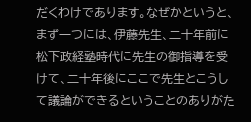だくわけであります。なぜかというと、まず一つには、伊藤先生、二十年前に松下政経塾時代に先生の御指導を受けて、二十年後にここで先生とこうして議論ができるということのありがた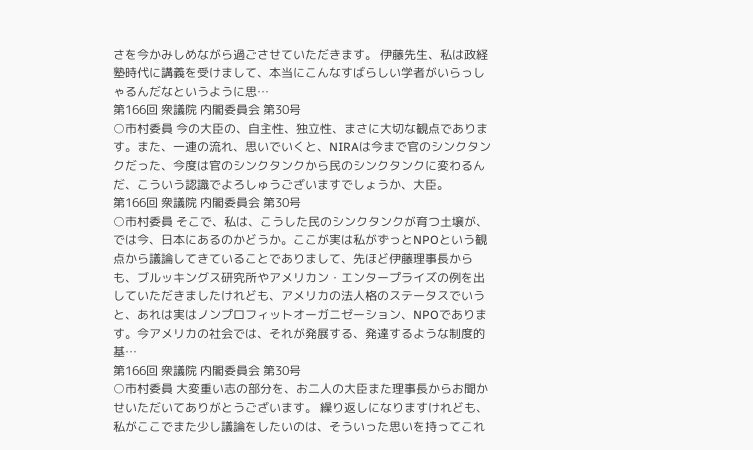さを今かみしめながら過ごさせていただきます。 伊藤先生、私は政経塾時代に講義を受けまして、本当にこんなすばらしい学者がいらっしゃるんだなというように思…
第166回 衆議院 内閣委員会 第30号
○市村委員 今の大臣の、自主性、独立性、まさに大切な観点であります。また、一連の流れ、思いでいくと、NIRAは今まで官のシンクタンクだった、今度は官のシンクタンクから民のシンクタンクに変わるんだ、こういう認識でよろしゅうございますでしょうか、大臣。
第166回 衆議院 内閣委員会 第30号
○市村委員 そこで、私は、こうした民のシンクタンクが育つ土壌が、では今、日本にあるのかどうか。ここが実は私がずっとNPOという観点から議論してきていることでありまして、先ほど伊藤理事長からも、ブルッキングス研究所やアメリカン・エンタープライズの例を出していただきましたけれども、アメリカの法人格のステータスでいうと、あれは実はノンプロフィットオーガニゼーション、NPOであります。今アメリカの社会では、それが発展する、発達するような制度的基…
第166回 衆議院 内閣委員会 第30号
○市村委員 大変重い志の部分を、お二人の大臣また理事長からお聞かせいただいてありがとうございます。 繰り返しになりますけれども、私がここでまた少し議論をしたいのは、そういった思いを持ってこれ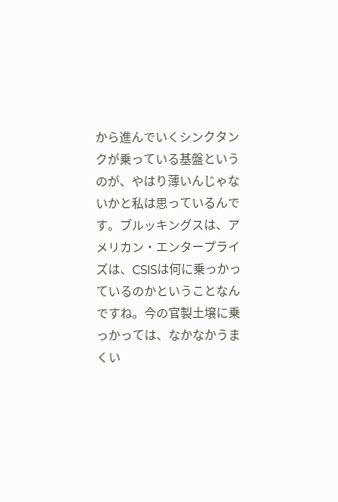から進んでいくシンクタンクが乗っている基盤というのが、やはり薄いんじゃないかと私は思っているんです。ブルッキングスは、アメリカン・エンタープライズは、CSISは何に乗っかっているのかということなんですね。今の官製土壌に乗っかっては、なかなかうまくい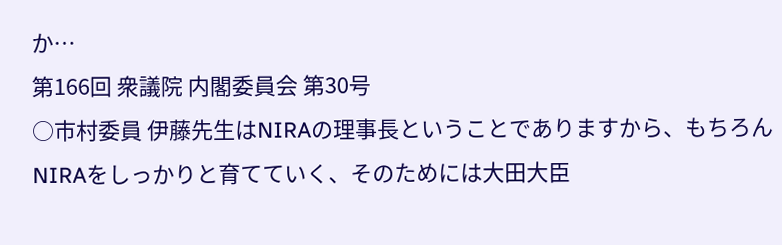か…
第166回 衆議院 内閣委員会 第30号
○市村委員 伊藤先生はNIRAの理事長ということでありますから、もちろんNIRAをしっかりと育てていく、そのためには大田大臣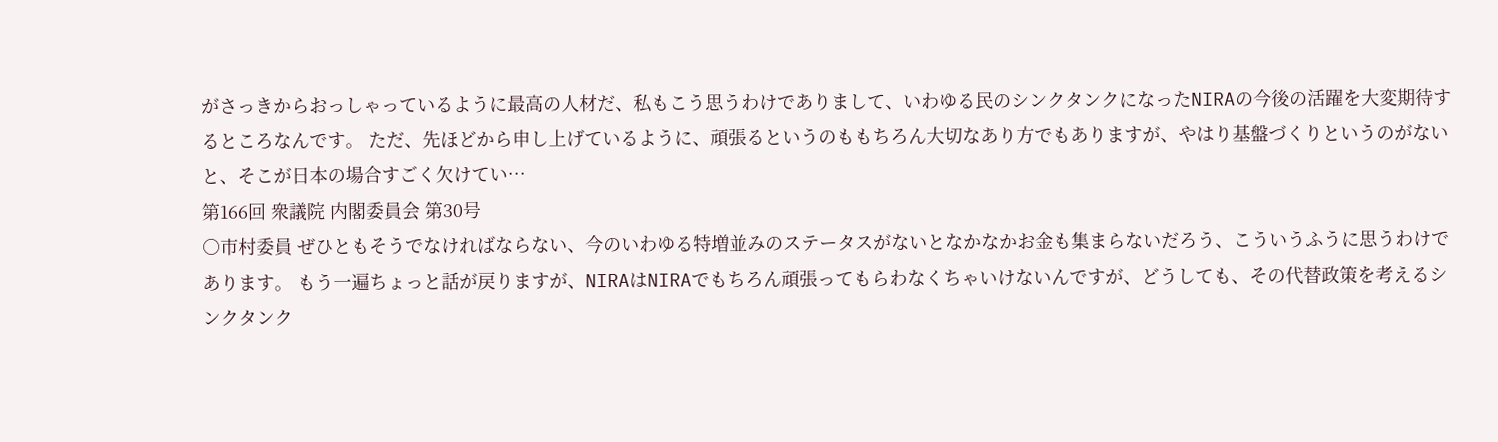がさっきからおっしゃっているように最高の人材だ、私もこう思うわけでありまして、いわゆる民のシンクタンクになったNIRAの今後の活躍を大変期待するところなんです。 ただ、先ほどから申し上げているように、頑張るというのももちろん大切なあり方でもありますが、やはり基盤づくりというのがないと、そこが日本の場合すごく欠けてい…
第166回 衆議院 内閣委員会 第30号
○市村委員 ぜひともそうでなければならない、今のいわゆる特増並みのステータスがないとなかなかお金も集まらないだろう、こういうふうに思うわけであります。 もう一遍ちょっと話が戻りますが、NIRAはNIRAでもちろん頑張ってもらわなくちゃいけないんですが、どうしても、その代替政策を考えるシンクタンク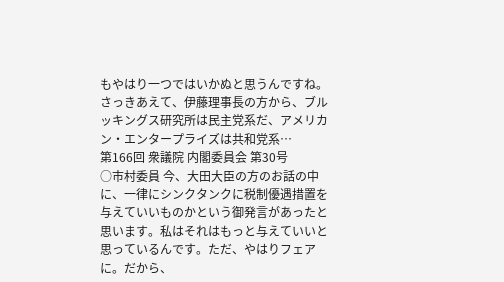もやはり一つではいかぬと思うんですね。さっきあえて、伊藤理事長の方から、ブルッキングス研究所は民主党系だ、アメリカン・エンタープライズは共和党系…
第166回 衆議院 内閣委員会 第30号
○市村委員 今、大田大臣の方のお話の中に、一律にシンクタンクに税制優遇措置を与えていいものかという御発言があったと思います。私はそれはもっと与えていいと思っているんです。ただ、やはりフェアに。だから、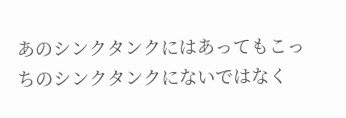あのシンクタンクにはあってもこっちのシンクタンクにないではなく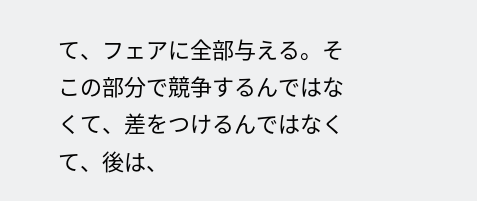て、フェアに全部与える。そこの部分で競争するんではなくて、差をつけるんではなくて、後は、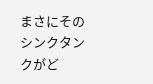まさにそのシンクタンクがど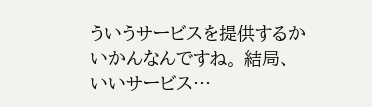ういうサービスを提供するかいかんなんですね。 結局、いいサービス…